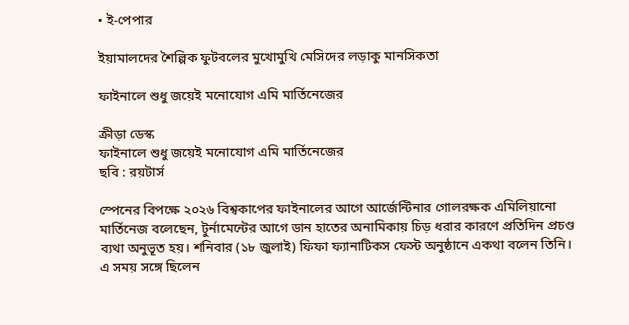• ই-পেপার

ইয়ামালদের শৈল্পিক ফুটবলের মুখোমুখি মেসিদের লড়াকু মানসিকতা

ফাইনালে শুধু জয়েই মনোযোগ এমি মার্তিনেজের

ক্রীড়া ডেস্ক
ফাইনালে শুধু জয়েই মনোযোগ এমি মার্তিনেজের
ছবি : রয়টার্স

স্পেনের বিপক্ষে ২০২৬ বিশ্বকাপের ফাইনালের আগে আর্জেন্টিনার গোলরক্ষক এমিলিয়ানো মার্তিনেজ বলেছেন, টুর্নামেন্টের আগে ডান হাতের অনামিকায় চিড় ধরার কারণে প্রতিদিন প্রচণ্ড ব্যথা অনুভূত হয়। শনিবার (১৮ জুলাই) ফিফা ফ্যানাটিকস ফেস্ট অনুষ্ঠানে একথা বলেন তিনি। এ সময় সঙ্গে ছিলেন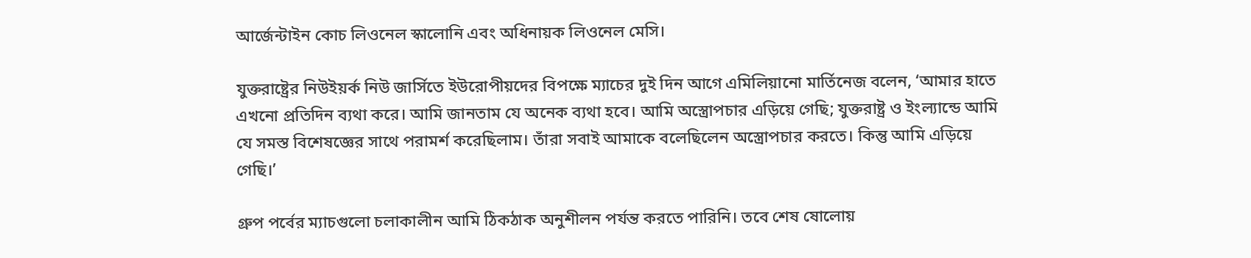আর্জেন্টাইন কোচ লিওনেল স্কালোনি এবং অধিনায়ক লিওনেল মেসি।

যুক্তরাষ্ট্রের নিউইয়র্ক নিউ জার্সিতে ইউরোপীয়দের বিপক্ষে ম্যাচের দুই দিন আগে এমিলিয়ানো মার্তিনেজ বলেন, ‘আমার হাতে এখনো প্রতিদিন ব্যথা করে। আমি জানতাম যে অনেক ব্যথা হবে। আমি অস্ত্রোপচার এড়িয়ে গেছি; যুক্তরাষ্ট্র ও ইংল্যান্ডে আমি যে সমস্ত বিশেষজ্ঞের সাথে পরামর্শ করেছিলাম। তাঁরা সবাই আমাকে বলেছিলেন অস্ত্রোপচার করতে। কিন্তু আমি এড়িয়ে গেছি।’

গ্রুপ পর্বের ম্যাচগুলো চলাকালীন আমি ঠিকঠাক অনুশীলন পর্যন্ত করতে পারিনি। তবে শেষ ষোলোয়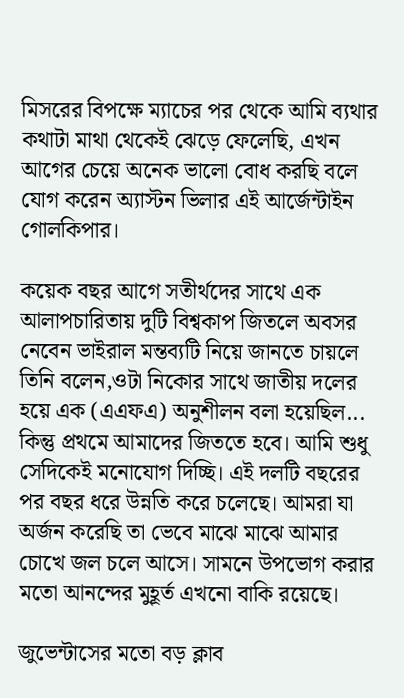মিসরের বিপক্ষে ম্যাচের পর থেকে আমি ব্যথার কথাটা মাথা থেকেই ঝেড়ে ফেলেছি, এখন আগের চেয়ে অনেক ভালো বোধ করছি বলে যোগ করেন অ্যাস্টন ভিলার এই আর্জেন্টাইন গোলকিপার।

কয়েক বছর আগে সতীর্থদের সাথে এক আলাপচারিতায় দুটি বিশ্বকাপ জিতলে অবসর নেবেন ভাইরাল মন্তব্যটি নিয়ে জানতে চায়লে তিনি বলেন,ওটা নিকোর সাথে জাতীয় দলের হয়ে এক (এএফএ) অনুশীলন বলা হয়েছিল... কিন্তু প্রথমে আমাদের জিততে হবে। আমি শুধু সেদিকেই মনোযোগ দিচ্ছি। এই দলটি বছরের পর বছর ধরে উন্নতি করে চলেছে। আমরা যা অর্জন করেছি তা ভেবে মাঝে মাঝে আমার চোখে জল চলে আসে। সামনে উপভোগ করার মতো আনন্দের মুহূর্ত এখনো বাকি রয়েছে।

জুভেন্টাসের মতো বড় ক্লাব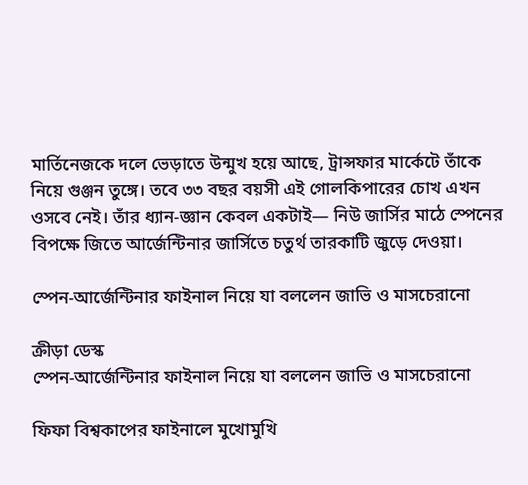মার্তিনেজকে দলে ভেড়াতে উন্মুখ হয়ে আছে, ট্রান্সফার মার্কেটে তাঁকে নিয়ে গুঞ্জন তুঙ্গে। তবে ৩৩ বছর বয়সী এই গোলকিপারের চোখ এখন ওসবে নেই। তাঁর ধ্যান-জ্ঞান কেবল একটাই— নিউ জার্সির মাঠে স্পেনের বিপক্ষে জিতে আর্জেন্টিনার জার্সিতে চতুর্থ তারকাটি জুড়ে দেওয়া।

স্পেন-আর্জেন্টিনার ফাইনাল নিয়ে যা বললেন জাভি ও মাসচেরানো

ক্রীড়া ডেস্ক
স্পেন-আর্জেন্টিনার ফাইনাল নিয়ে যা বললেন জাভি ও মাসচেরানো

ফিফা বিশ্বকাপের ফাইনালে মুখোমুখি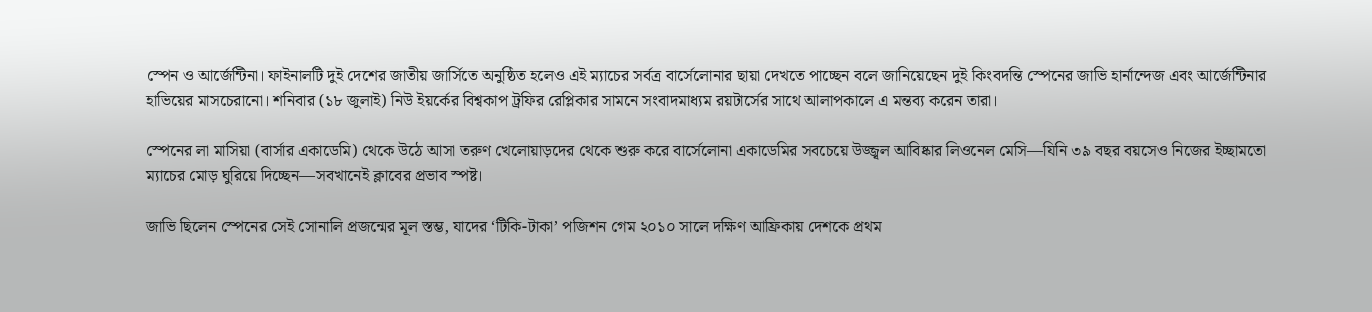স্পেন ও আর্জেন্টিনা। ফাইনালটি দুই দেশের জাতীয় জার্সিতে অনুষ্ঠিত হলেও এই ম্যাচের সর্বত্র বার্সেলোনার ছায়া দেখতে পাচ্ছেন বলে জানিয়েছেন দুই কিংবদন্তি স্পেনের জাভি হার্নান্দেজ এবং আর্জেন্টিনার হাভিয়ের মাসচেরানো। শনিবার (১৮ জুলাই) নিউ ইয়র্কের বিশ্বকাপ ট্রফির রেপ্লিকার সামনে সংবাদমাধ্যম রয়টার্সের সাথে আলাপকালে এ মন্তব্য করেন তারা।

স্পেনের লা মাসিয়া (বার্সার একাডেমি) থেকে উঠে আসা তরুণ খেলোয়াড়দের থেকে শুরু করে বার্সেলোনা একাডেমির সবচেয়ে উজ্জ্বল আবিষ্কার লিওনেল মেসি—যিনি ৩৯ বছর বয়সেও নিজের ইচ্ছামতো ম্যাচের মোড় ঘুরিয়ে দিচ্ছেন—সবখানেই ক্লাবের প্রভাব স্পষ্ট।

জাভি ছিলেন স্পেনের সেই সোনালি প্রজন্মের মূল স্তম্ভ, যাদের ‘টিকি-টাকা’ পজিশন গেম ২০১০ সালে দক্ষিণ আফ্রিকায় দেশকে প্রথম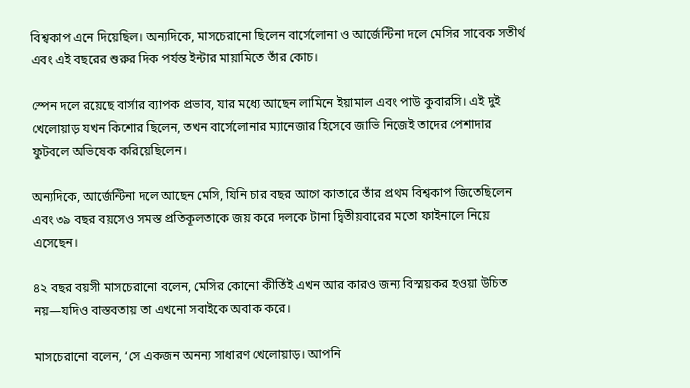বিশ্বকাপ এনে দিয়েছিল। অন্যদিকে, মাসচেরানো ছিলেন বার্সেলোনা ও আর্জেন্টিনা দলে মেসির সাবেক সতীর্থ এবং এই বছরের শুরুর দিক পর্যন্ত ইন্টার মায়ামিতে তাঁর কোচ।

স্পেন দলে রয়েছে বার্সার ব্যাপক প্রভাব, যার মধ্যে আছেন লামিনে ইয়ামাল এবং পাউ কুবারসি। এই দুই খেলোয়াড় যখন কিশোর ছিলেন, তখন বার্সেলোনার ম্যানেজার হিসেবে জাভি নিজেই তাদের পেশাদার ফুটবলে অভিষেক করিয়েছিলেন।

অন্যদিকে, আর্জেন্টিনা দলে আছেন মেসি, যিনি চার বছর আগে কাতারে তাঁর প্রথম বিশ্বকাপ জিতেছিলেন এবং ৩৯ বছর বয়সেও সমস্ত প্রতিকূলতাকে জয় করে দলকে টানা দ্বিতীয়বারের মতো ফাইনালে নিয়ে এসেছেন।

৪২ বছর বয়সী মাসচেরানো বলেন, মেসির কোনো কীর্তিই এখন আর কারও জন্য বিস্ময়কর হওয়া উচিত নয়—যদিও বাস্তবতায় তা এখনো সবাইকে অবাক করে।

মাসচেরানো বলেন, ‘সে একজন অনন্য সাধারণ খেলোয়াড়। আপনি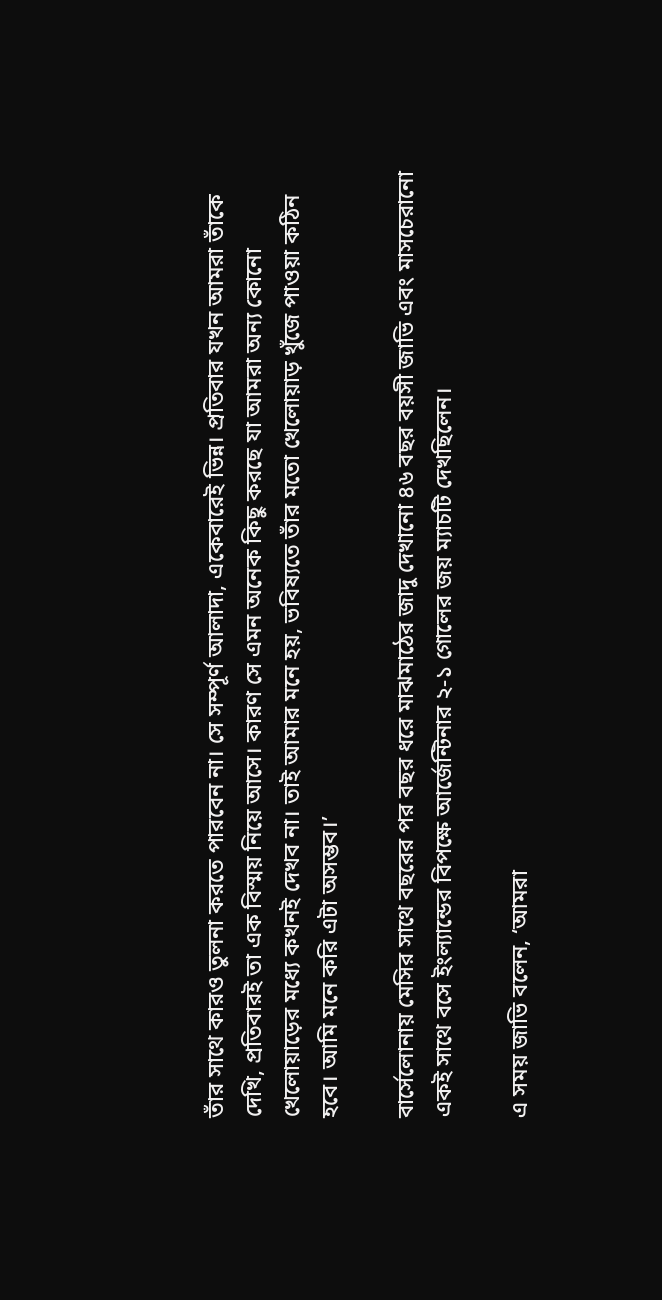তাঁর সাথে কারও তুলনা করতে পারবেন না। সে সম্পূর্ণ আলাদা, একেবারেই ভিন্ন। প্রতিবার যখন আমরা তাঁকে দেখি, প্রতিবারই তা এক বিস্ময় নিয়ে আসে। কারণ সে এমন অনেক কিছু করছে যা আমরা অন্য কোনো খেলোয়াড়ের মধ্যে কখনই দেখব না। তাই আমার মনে হয়, ভবিষ্যতে তাঁর মতো খেলোয়াড় খুঁজে পাওয়া কঠিন হবে। আমি মনে করি এটা অসম্ভব।’

বার্সেলোনায় মেসির সাথে বছরের পর বছর ধরে মাঝমাঠের জাদু দেখানো ৪৬ বছর বয়সী জাভি এবং মাসচেরানো একই সাথে বসে ইংল্যান্ডের বিপক্ষে আর্জেন্টিনার ২-১ গোলের জয় ম্যাচটি দেখছিলেন।

এ সময় জাভি বলেন, ‘আমরা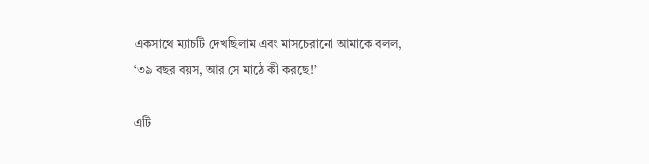একসাথে ম্যাচটি দেখছিলাম এবং মাসচেরানো আমাকে বলল, ‘৩৯ বছর বয়স, আর সে মাঠে কী করছে!’

এটি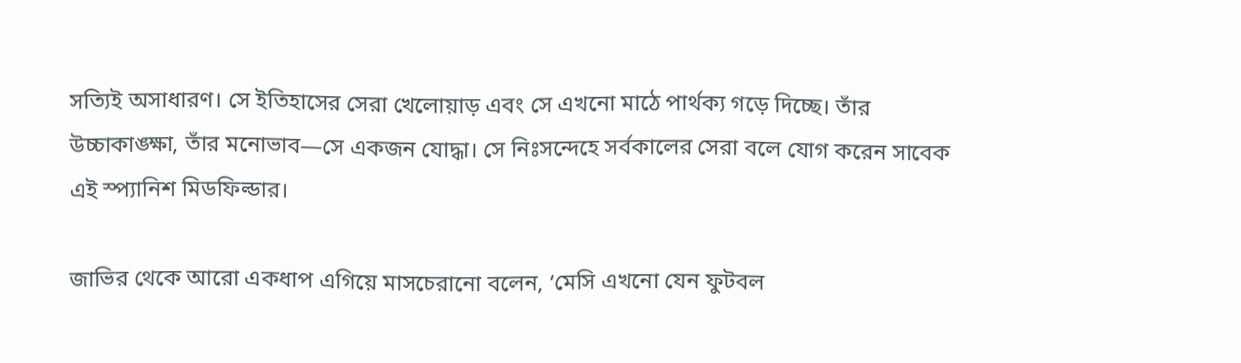সত্যিই অসাধারণ। সে ইতিহাসের সেরা খেলোয়াড় এবং সে এখনো মাঠে পার্থক্য গড়ে দিচ্ছে। তাঁর উচ্চাকাঙ্ক্ষা, তাঁর মনোভাব—সে একজন যোদ্ধা। সে নিঃসন্দেহে সর্বকালের সেরা বলে যোগ করেন সাবেক এই স্প্যানিশ মিডফিল্ডার।

জাভির থেকে আরো একধাপ এগিয়ে মাসচেরানো বলেন, ‘মেসি এখনো যেন ফুটবল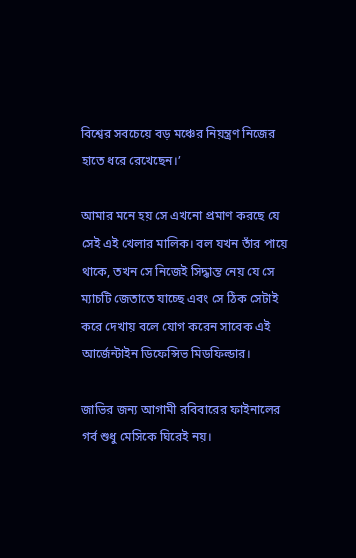বিশ্বের সবচেয়ে বড় মঞ্চের নিয়ন্ত্রণ নিজের হাতে ধরে রেখেছেন।’

আমার মনে হয় সে এখনো প্রমাণ করছে যে সেই এই খেলার মালিক। বল যখন তাঁর পায়ে থাকে, তখন সে নিজেই সিদ্ধান্ত নেয় যে সে ম্যাচটি জেতাতে যাচ্ছে এবং সে ঠিক সেটাই করে দেখায় বলে যোগ করেন সাবেক এই আর্জেন্টাইন ডিফেন্সিভ মিডফিল্ডার।

জাভির জন্য আগামী রবিবারের ফাইনালের গর্ব শুধু মেসিকে ঘিরেই নয়।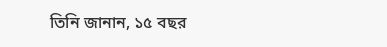তিনি জানান, ১৫ বছর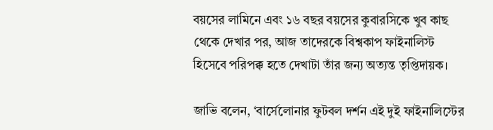বয়সের লামিনে এবং ১৬ বছর বয়সের কুবারসিকে খুব কাছ থেকে দেখার পর, আজ তাদেরকে বিশ্বকাপ ফাইনালিস্ট হিসেবে পরিপক্ক হতে দেখাটা তাঁর জন্য অত্যন্ত তৃপ্তিদায়ক।

জাভি বলেন, ‘বার্সেলোনার ফুটবল দর্শন এই দুই ফাইনালিস্টের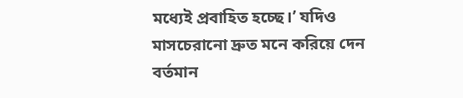মধ্যেই প্রবাহিত হচ্ছে।’ যদিও মাসচেরানো দ্রুত মনে করিয়ে দেন বর্তমান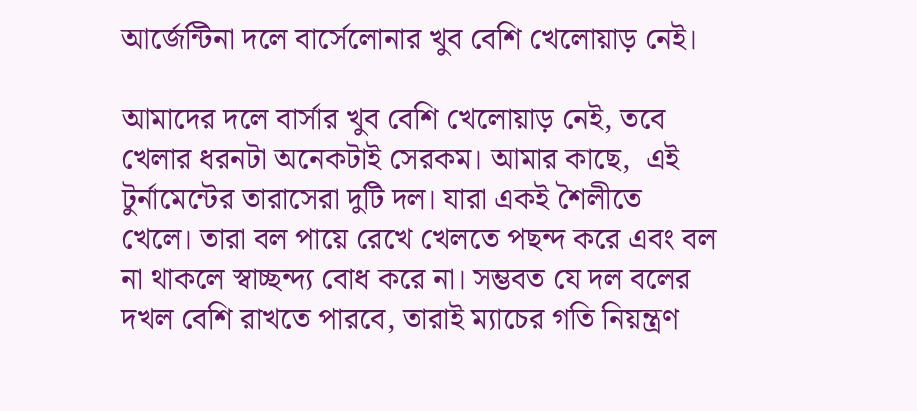আর্জেন্টিনা দলে বার্সেলোনার খুব বেশি খেলোয়াড় নেই।

আমাদের দলে বার্সার খুব বেশি খেলোয়াড় নেই, তবে খেলার ধরনটা অনেকটাই সেরকম। আমার কাছে,  এই টুর্নামেন্টের তারাসেরা দুটি দল। যারা একই শৈলীতে খেলে। তারা বল পায়ে রেখে খেলতে পছন্দ করে এবং বল না থাকলে স্বাচ্ছন্দ্য বোধ করে না। সম্ভবত যে দল বলের দখল বেশি রাখতে পারবে, তারাই ম্যাচের গতি নিয়ন্ত্রণ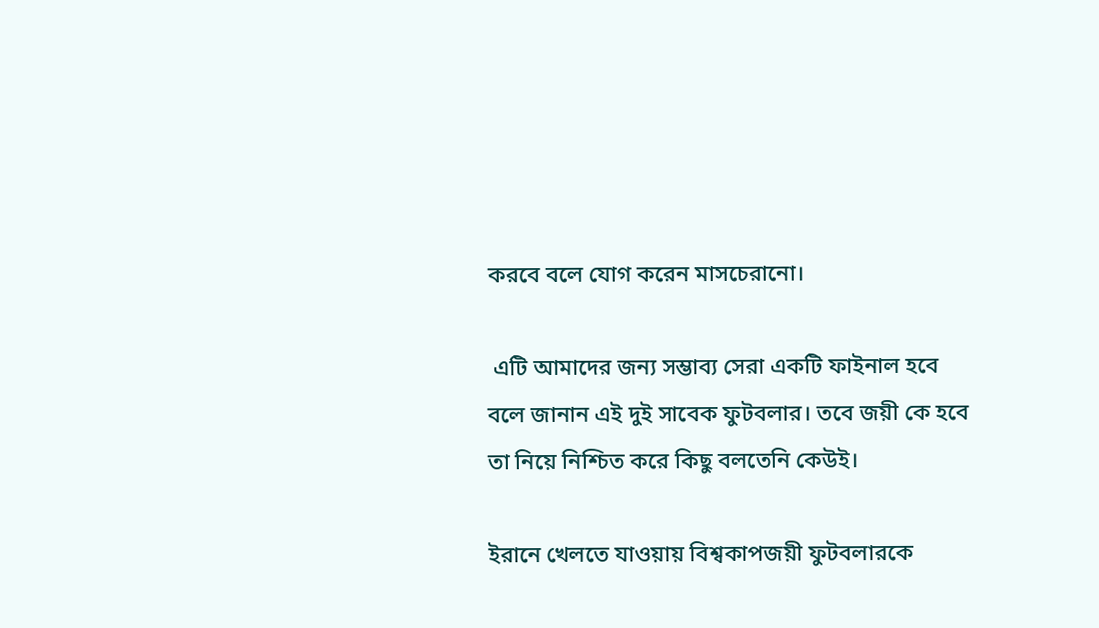করবে বলে যোগ করেন মাসচেরানো।

 এটি আমাদের জন্য সম্ভাব্য সেরা একটি ফাইনাল হবে বলে জানান এই দুই সাবেক ফুটবলার। তবে জয়ী কে হবে তা নিয়ে নিশ্চিত করে কিছু বলতেনি কেউই।

ইরানে খেলতে যাওয়ায় বিশ্বকাপজয়ী ফুটবলারকে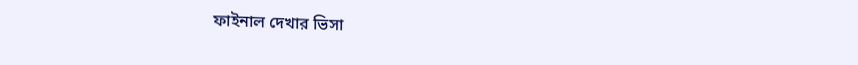ফাইনাল দেখার ভিসা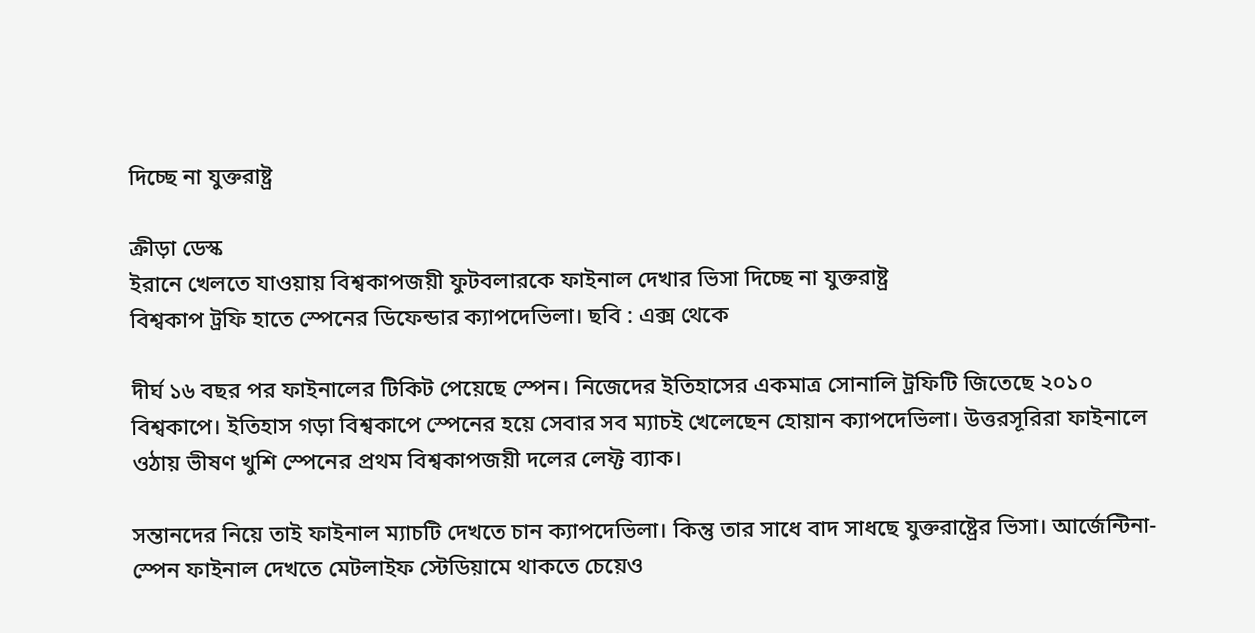দিচ্ছে না যুক্তরাষ্ট্র

ক্রীড়া ডেস্ক
ইরানে খেলতে যাওয়ায় বিশ্বকাপজয়ী ফুটবলারকে ফাইনাল দেখার ভিসা দিচ্ছে না যুক্তরাষ্ট্র
বিশ্বকাপ ট্রফি হাতে স্পেনের ডিফেন্ডার ক্যাপদেভিলা। ছবি : এক্স থেকে

দীর্ঘ ১৬ বছর পর ফাইনালের টিকিট পেয়েছে স্পেন। নিজেদের ইতিহাসের একমাত্র সোনালি ট্রফিটি জিতেছে ২০১০ বিশ্বকাপে। ইতিহাস গড়া বিশ্বকাপে স্পেনের হয়ে সেবার সব ম্যাচই খেলেছেন হোয়ান ক্যাপদেভিলা। উত্তরসূরিরা ফাইনালে ওঠায় ভীষণ খুশি স্পেনের প্রথম বিশ্বকাপজয়ী দলের লেফ্ট ব্যাক।

সন্তানদের নিয়ে তাই ফাইনাল ম্যাচটি দেখতে চান ক্যাপদেভিলা। কিন্তু তার সাধে বাদ সাধছে যুক্তরাষ্ট্রের ভিসা। আর্জেন্টিনা-স্পেন ফাইনাল দেখতে মেটলাইফ স্টেডিয়ামে থাকতে চেয়েও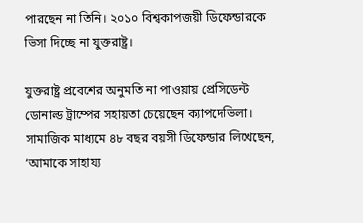পারছেন না তিনি। ২০১০ বিশ্বকাপজয়ী ডিফেন্ডারকে ভিসা দিচ্ছে না যুক্তরাষ্ট্র।

যুক্তরাষ্ট্র প্রবেশের অনুমতি না পাওয়ায় প্রেসিডেন্ট ডোনাল্ড ট্রাম্পের সহায়তা চেয়েছেন ক্যাপদেভিলা। সামাজিক মাধ্যমে ৪৮ বছর বয়সী ডিফেন্ডার লিখেছেন, ‘আমাকে সাহায্য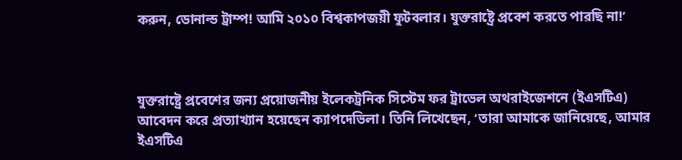করুন, ডোনাল্ড ট্রাম্প! আমি ২০১০ বিশ্বকাপজয়ী ফুটবলার। যুক্তরাষ্ট্রে প্রবেশ করতে পারছি না!’



যুক্তরাষ্ট্রে প্রবেশের জন্য প্রয়োজনীয় ইলেকট্রনিক সিস্টেম ফর ট্রাভেল অথরাইজেশনে (ইএসটিএ) আবেদন করে প্রত্যাখ্যান হয়েছেন ক্যাপদেভিলা। তিনি লিখেছেন, ‘তারা আমাকে জানিয়েছে, আমার ইএসটিএ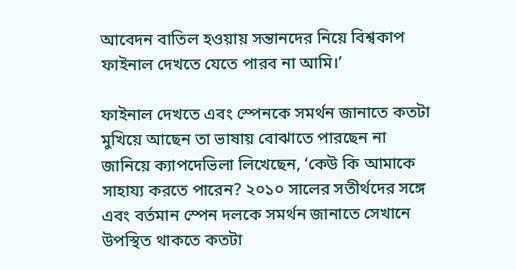আবেদন বাতিল হওয়ায় সন্তানদের নিয়ে বিশ্বকাপ ফাইনাল দেখতে যেতে পারব না আমি।’

ফাইনাল দেখতে এবং স্পেনকে সমর্থন জানাতে কতটা মুখিয়ে আছেন তা ভাষায় বোঝাতে পারছেন না জানিয়ে ক্যাপদেভিলা লিখেছেন, ‘কেউ কি আমাকে সাহায্য করতে পারেন? ২০১০ সালের সতীর্থদের সঙ্গে এবং বর্তমান স্পেন দলকে সমর্থন জানাতে সেখানে উপস্থিত থাকতে কতটা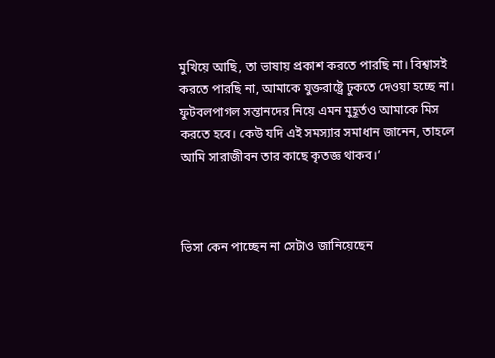মুখিয়ে আছি, তা ভাষায় প্রকাশ করতে পারছি না। বিশ্বাসই করতে পারছি না, আমাকে যুক্তরাষ্ট্রে ঢুকতে দেওয়া হচ্ছে না। ফুটবলপাগল সন্তানদের নিয়ে এমন মুহূর্তও আমাকে মিস করতে হবে। কেউ যদি এই সমস্যার সমাধান জানেন, তাহলে আমি সারাজীবন তার কাছে কৃতজ্ঞ থাকব।’



ভিসা কেন পাচ্ছেন না সেটাও জানিয়েছেন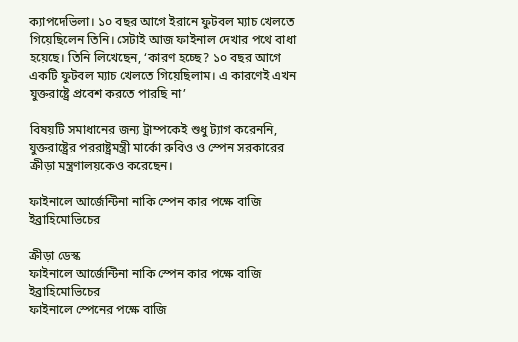ক্যাপদেভিলা। ১০ বছর আগে ইরানে ফুটবল ম্যাচ খেলতে গিয়েছিলেন তিনি। সেটাই আজ ফাইনাল দেখার পথে বাধা হয়েছে। তিনি লিখেছেন, ‘কারণ হচ্ছে? ১০ বছর আগে একটি ফুটবল ম্যাচ খেলতে গিয়েছিলাম। এ কারণেই এখন যুক্তরাষ্ট্রে প্রবেশ করতে পারছি না’

বিষয়টি সমাধানের জন্য ট্রাম্পকেই শুধু ট্যাগ করেননি, যুক্তরাষ্ট্রের পররাষ্ট্রমন্ত্রী মার্কো রুবিও ও স্পেন সরকারের ক্রীড়া মন্ত্রণালয়কেও করেছেন।

ফাইনালে আর্জেন্টিনা নাকি স্পেন কার পক্ষে বাজি ইব্রাহিমোভিচের

ক্রীড়া ডেস্ক
ফাইনালে আর্জেন্টিনা নাকি স্পেন কার পক্ষে বাজি ইব্রাহিমোভিচের
ফাইনালে স্পেনের পক্ষে বাজি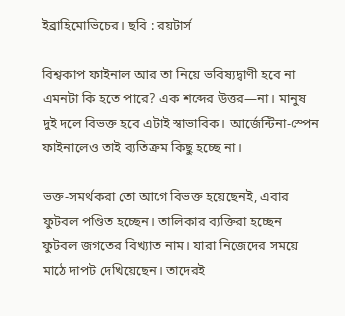ইব্রাহিমোভিচের। ছবি : রয়টার্স

বিশ্বকাপ ফাইনাল আর তা নিয়ে ভবিষ্যদ্বাণী হবে না এমনটা কি হতে পারে? এক শব্দের উত্তর—না। মানুষ দুই দলে বিভক্ত হবে এটাই স্বাভাবিক। আর্জেন্টিনা-স্পেন ফাইনালেও তাই ব্যতিক্রম কিছু হচ্ছে না।

ভক্ত-সমর্থকরা তো আগে বিভক্ত হয়েছেনই, এবার ফুটবল পণ্ডিত হচ্ছেন। তালিকার ব্যক্তিরা হচ্ছেন ফুটবল জগতের বিখ্যাত নাম। যারা নিজেদের সময়ে মাঠে দাপট দেখিয়েছেন। তাদেরই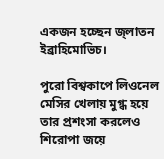একজন হচ্ছেন জ্লাতন ইব্রাহিমোভিচ।

পুরো বিশ্বকাপে লিওনেল মেসির খেলায় মুগ্ধ হয়ে তার প্রশংসা করলেও শিরোপা জয়ে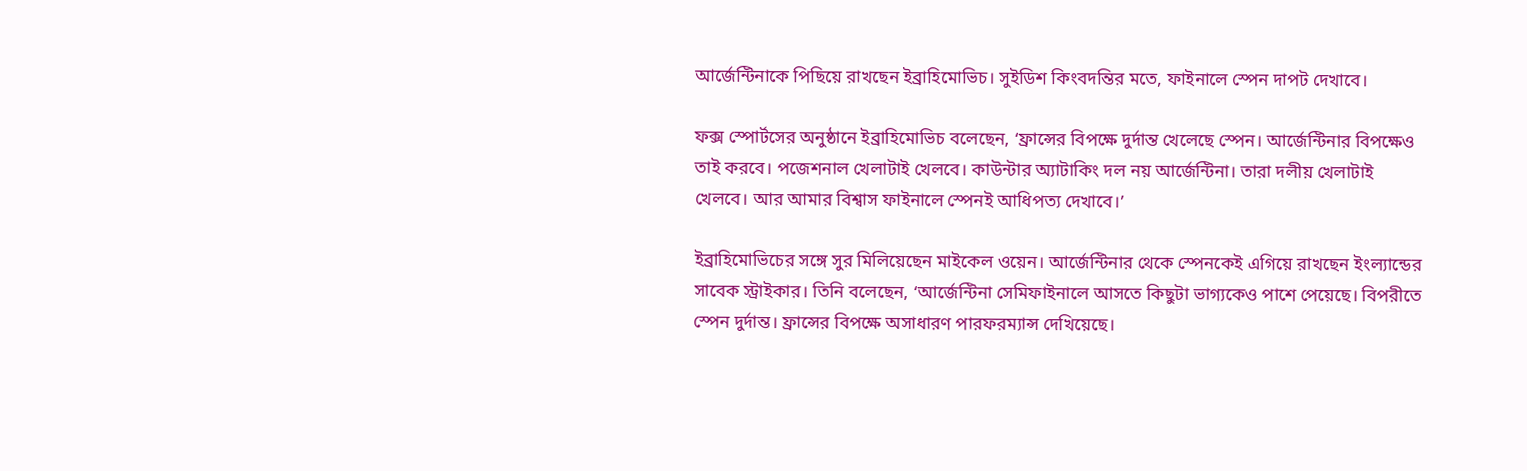আর্জেন্টিনাকে পিছিয়ে রাখছেন ইব্রাহিমোভিচ। সুইডিশ কিংবদন্তির মতে, ফাইনালে স্পেন দাপট দেখাবে।

ফক্স স্পোর্টসের অনুষ্ঠানে ইব্রাহিমোভিচ বলেছেন, ‘ফ্রান্সের বিপক্ষে দুর্দান্ত খেলেছে স্পেন। আর্জেন্টিনার বিপক্ষেও তাই করবে। পজেশনাল খেলাটাই খেলবে। কাউন্টার অ্যাটাকিং দল নয় আর্জেন্টিনা। তারা দলীয় খেলাটাই খেলবে। আর আমার বিশ্বাস ফাইনালে স্পেনই আধিপত্য দেখাবে।’

ইব্রাহিমোভিচের সঙ্গে সুর মিলিয়েছেন মাইকেল ওয়েন। আর্জেন্টিনার থেকে স্পেনকেই এগিয়ে রাখছেন ইংল্যান্ডের সাবেক স্ট্রাইকার। তিনি বলেছেন, ‘আর্জেন্টিনা সেমিফাইনালে আসতে কিছুটা ভাগ্যকেও পাশে পেয়েছে। বিপরীতে স্পেন দুর্দান্ত। ফ্রান্সের বিপক্ষে অসাধারণ পারফরম্যান্স দেখিয়েছে।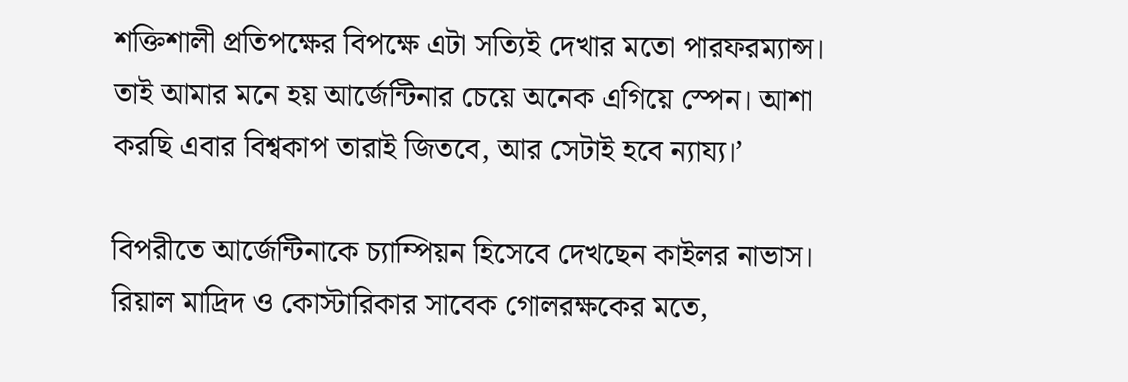শক্তিশালী প্রতিপক্ষের বিপক্ষে এটা সত্যিই দেখার মতো পারফরম্যান্স। তাই আমার মনে হয় আর্জেন্টিনার চেয়ে অনেক এগিয়ে স্পেন। আশা করছি এবার বিশ্বকাপ তারাই জিতবে, আর সেটাই হবে ন্যায্য।’

বিপরীতে আর্জেন্টিনাকে চ্যাম্পিয়ন হিসেবে দেখছেন কাইলর নাভাস। রিয়াল মাদ্রিদ ও কোস্টারিকার সাবেক গোলরক্ষকের মতে,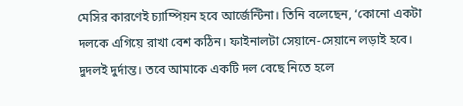মেসির কারণেই চ্যাম্পিয়ন হবে আর্জেন্টিনা। তিনি বলেছেন, ‘কোনো একটা দলকে এগিয়ে রাখা বেশ কঠিন। ফাইনালটা সেয়ানে-সেয়ানে লড়াই হবে। দুদলই দুর্দান্ত। তবে আমাকে একটি দল বেছে নিতে হলে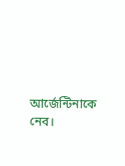আর্জেন্টিনাকে নেব।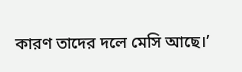কারণ তাদের দলে মেসি আছে।’